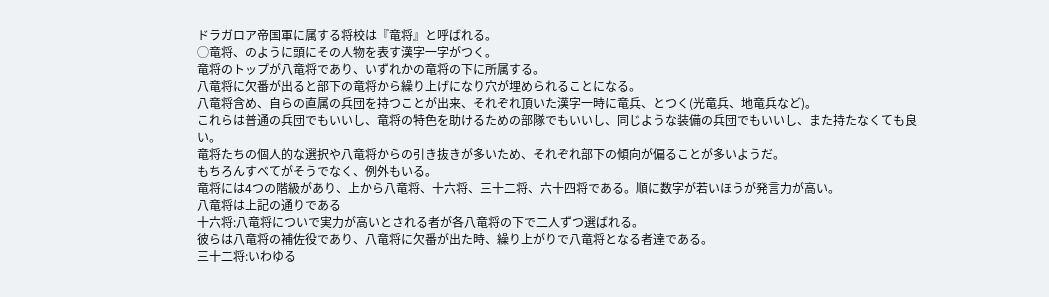ドラガロア帝国軍に属する将校は『竜将』と呼ばれる。
◯竜将、のように頭にその人物を表す漢字一字がつく。
竜将のトップが八竜将であり、いずれかの竜将の下に所属する。
八竜将に欠番が出ると部下の竜将から繰り上げになり穴が埋められることになる。
八竜将含め、自らの直属の兵団を持つことが出来、それぞれ頂いた漢字一時に竜兵、とつく(光竜兵、地竜兵など)。
これらは普通の兵団でもいいし、竜将の特色を助けるための部隊でもいいし、同じような装備の兵団でもいいし、また持たなくても良い。
竜将たちの個人的な選択や八竜将からの引き抜きが多いため、それぞれ部下の傾向が偏ることが多いようだ。
もちろんすべてがそうでなく、例外もいる。
竜将には4つの階級があり、上から八竜将、十六将、三十二将、六十四将である。順に数字が若いほうが発言力が高い。
八竜将は上記の通りである
十六将:八竜将についで実力が高いとされる者が各八竜将の下で二人ずつ選ばれる。
彼らは八竜将の補佐役であり、八竜将に欠番が出た時、繰り上がりで八竜将となる者達である。
三十二将:いわゆる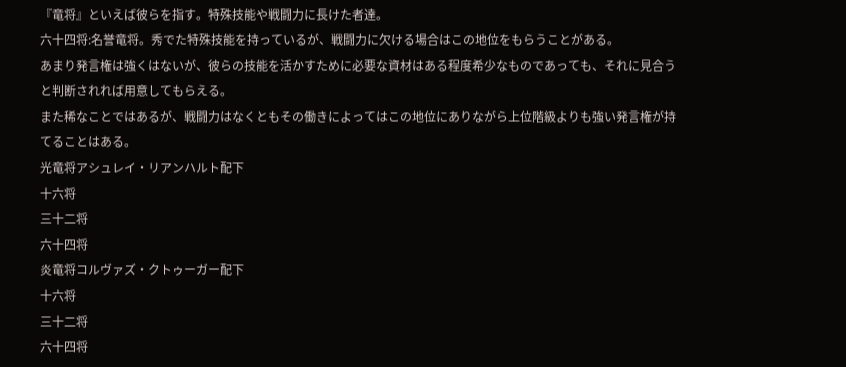『竜将』といえば彼らを指す。特殊技能や戦闘力に長けた者達。
六十四将:名誉竜将。秀でた特殊技能を持っているが、戦闘力に欠ける場合はこの地位をもらうことがある。
あまり発言権は強くはないが、彼らの技能を活かすために必要な資材はある程度希少なものであっても、それに見合うと判断されれば用意してもらえる。
また稀なことではあるが、戦闘力はなくともその働きによってはこの地位にありながら上位階級よりも強い発言権が持てることはある。
光竜将アシュレイ・リアンハルト配下
十六将
三十二将
六十四将
炎竜将コルヴァズ・クトゥーガー配下
十六将
三十二将
六十四将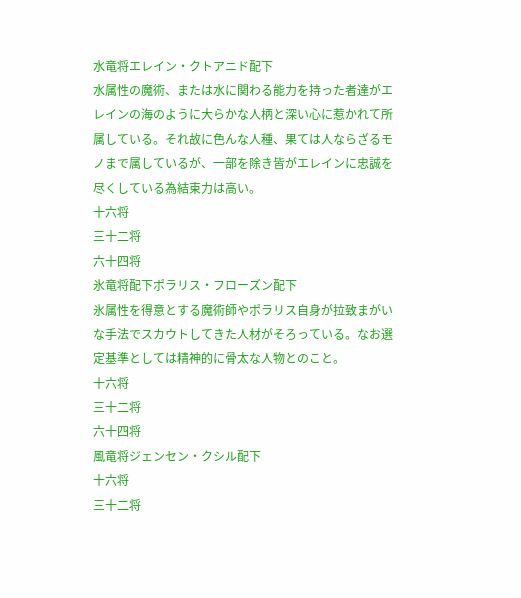水竜将エレイン・クトアニド配下
水属性の魔術、または水に関わる能力を持った者達がエレインの海のように大らかな人柄と深い心に惹かれて所属している。それ故に色んな人種、果ては人ならざるモノまで属しているが、一部を除き皆がエレインに忠誠を尽くしている為結束力は高い。
十六将
三十二将
六十四将
氷竜将配下ポラリス・フローズン配下
氷属性を得意とする魔術師やポラリス自身が拉致まがいな手法でスカウトしてきた人材がそろっている。なお選定基準としては精神的に骨太な人物とのこと。
十六将
三十二将
六十四将
風竜将ジェンセン・クシル配下
十六将
三十二将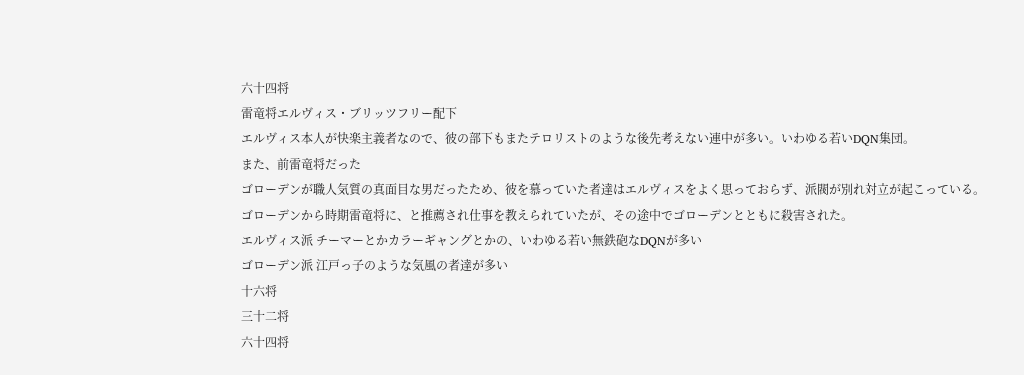六十四将
雷竜将エルヴィス・ブリッツフリー配下
エルヴィス本人が快楽主義者なので、彼の部下もまたテロリストのような後先考えない連中が多い。いわゆる若いDQN集団。
また、前雷竜将だった
ゴローデンが職人気質の真面目な男だったため、彼を慕っていた者達はエルヴィスをよく思っておらず、派閥が別れ対立が起こっている。
ゴローデンから時期雷竜将に、と推薦され仕事を教えられていたが、その途中でゴローデンとともに殺害された。
エルヴィス派 チーマーとかカラーギャングとかの、いわゆる若い無鉄砲なDQNが多い
ゴローデン派 江戸っ子のような気風の者達が多い
十六将
三十二将
六十四将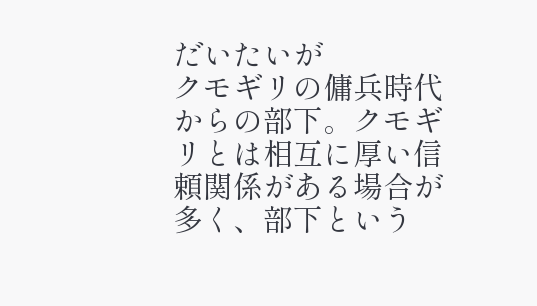だいたいが
クモギリの傭兵時代からの部下。クモギリとは相互に厚い信頼関係がある場合が多く、部下という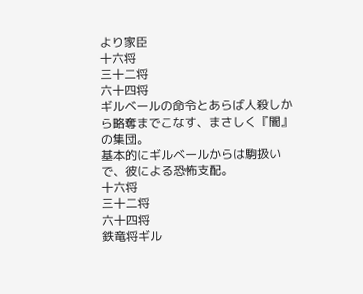より家臣
十六将
三十二将
六十四将
ギルベールの命令とあらば人殺しから略奪までこなす、まさしく『闇』の集団。
基本的にギルベールからは駒扱いで、彼による恐怖支配。
十六将
三十二将
六十四将
鉄竜将ギル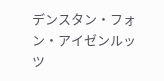デンスタン・フォン・アイゼンルッツ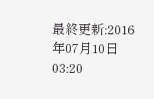最終更新:2016年07月10日 03:20